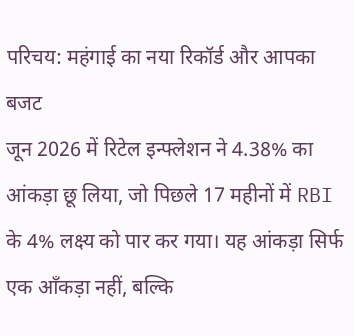परिचय: महंगाई का नया रिकॉर्ड और आपका बजट
जून 2026 में रिटेल इन्फ्लेशन ने 4.38% का आंकड़ा छू लिया, जो पिछले 17 महीनों में RBI के 4% लक्ष्य को पार कर गया। यह आंकड़ा सिर्फ एक आँकड़ा नहीं, बल्कि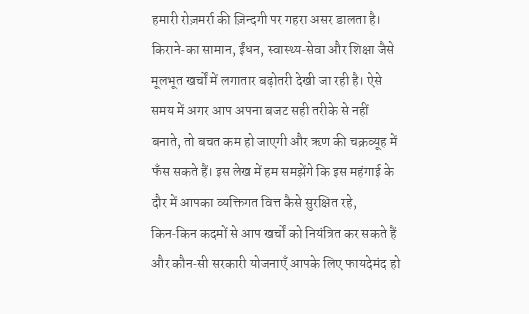हमारी रोज़मर्रा की ज़िन्दगी पर गहरा असर डालता है। किराने‑का सामान, ईंधन, स्वास्थ्य‑सेवा और शिक्षा जैसे मूलभूत खर्चों में लगातार बढ़ोतरी देखी जा रही है। ऐसे समय में अगर आप अपना बजट सही तरीके से नहीं बनाते, तो बचत कम हो जाएगी और ऋण की चक्रव्यूह में फँस सकते हैं। इस लेख में हम समझेंगे कि इस महंगाई के दौर में आपका व्यक्तिगत वित्त कैसे सुरक्षित रहे, किन‑किन कदमों से आप खर्चों को नियंत्रित कर सकते हैं और कौन‑सी सरकारी योजनाएँ आपके लिए फायदेमंद हो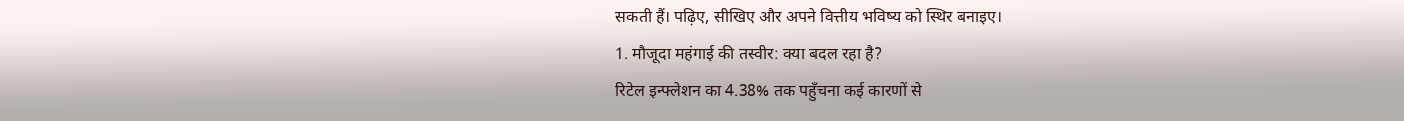सकती हैं। पढ़िए, सीखिए और अपने वित्तीय भविष्य को स्थिर बनाइए।
1. मौजूदा महंगाई की तस्वीर: क्या बदल रहा है?
रिटेल इन्फ्लेशन का 4.38% तक पहुँचना कई कारणों से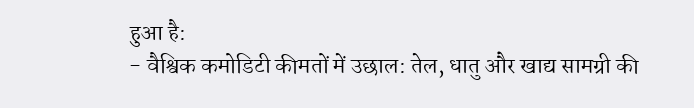हुआ है:
- वैश्विक कमोडिटी कीमतों में उछाल: तेल, धातु और खाद्य सामग्री की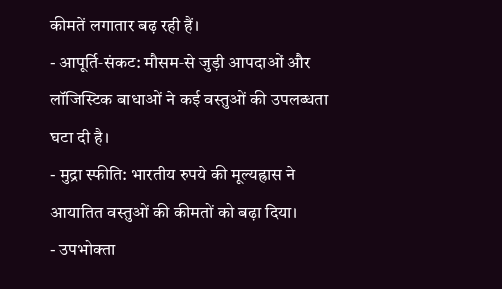कीमतें लगातार बढ़ रही हैं।
- आपूर्ति‑संकट: मौसम‑से जुड़ी आपदाओं और लॉजिस्टिक बाधाओं ने कई वस्तुओं की उपलब्धता घटा दी है।
- मुद्रा स्फीति: भारतीय रुपये की मूल्यह्रास ने आयातित वस्तुओं की कीमतों को बढ़ा दिया।
- उपभोक्ता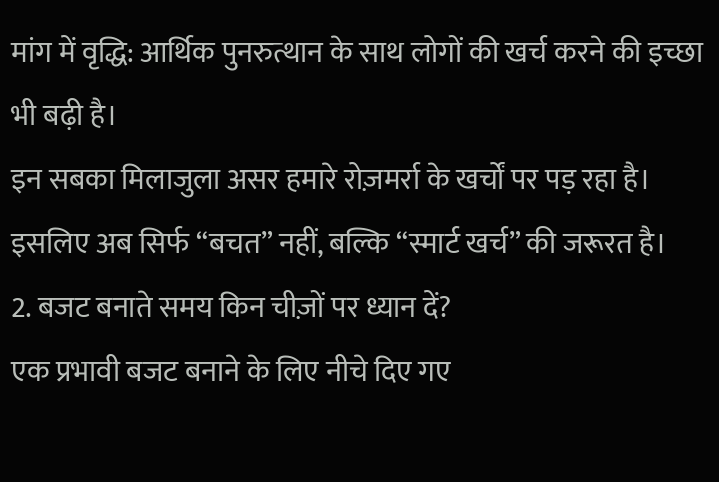मांग में वृद्धि: आर्थिक पुनरुत्थान के साथ लोगों की खर्च करने की इच्छा भी बढ़ी है।
इन सबका मिलाजुला असर हमारे रोज़मर्रा के खर्चों पर पड़ रहा है। इसलिए अब सिर्फ “बचत” नहीं, बल्कि “स्मार्ट खर्च” की जरूरत है।
2. बजट बनाते समय किन चीज़ों पर ध्यान दें?
एक प्रभावी बजट बनाने के लिए नीचे दिए गए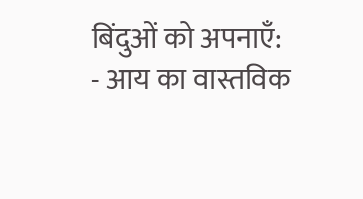बिंदुओं को अपनाएँ:
- आय का वास्तविक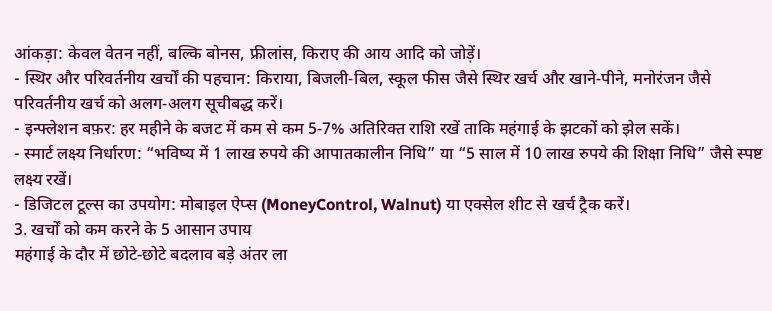आंकड़ा: केवल वेतन नहीं, बल्कि बोनस, फ्रीलांस, किराए की आय आदि को जोड़ें।
- स्थिर और परिवर्तनीय खर्चों की पहचान: किराया, बिजली‑बिल, स्कूल फीस जैसे स्थिर खर्च और खाने‑पीने, मनोरंजन जैसे परिवर्तनीय खर्च को अलग‑अलग सूचीबद्ध करें।
- इन्फ्लेशन बफ़र: हर महीने के बजट में कम से कम 5‑7% अतिरिक्त राशि रखें ताकि महंगाई के झटकों को झेल सकें।
- स्मार्ट लक्ष्य निर्धारण: “भविष्य में 1 लाख रुपये की आपातकालीन निधि” या “5 साल में 10 लाख रुपये की शिक्षा निधि” जैसे स्पष्ट लक्ष्य रखें।
- डिजिटल टूल्स का उपयोग: मोबाइल ऐप्स (MoneyControl, Walnut) या एक्सेल शीट से खर्च ट्रैक करें।
3. खर्चों को कम करने के 5 आसान उपाय
महंगाई के दौर में छोटे‑छोटे बदलाव बड़े अंतर ला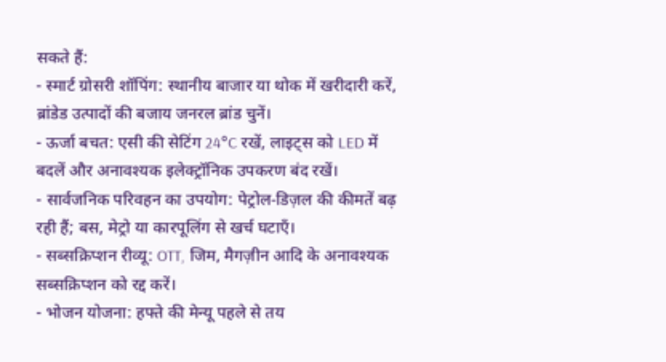सकते हैं:
- स्मार्ट ग्रोसरी शॉपिंग: स्थानीय बाजार या थोक में खरीदारी करें, ब्रांडेड उत्पादों की बजाय जनरल ब्रांड चुनें।
- ऊर्जा बचत: एसी की सेटिंग 24°C रखें, लाइट्स को LED में बदलें और अनावश्यक इलेक्ट्रॉनिक उपकरण बंद रखें।
- सार्वजनिक परिवहन का उपयोग: पेट्रोल‑डिज़ल की कीमतें बढ़ रही हैं; बस, मेट्रो या कारपूलिंग से खर्च घटाएँ।
- सब्सक्रिप्शन रीव्यू: OTT, जिम, मैगज़ीन आदि के अनावश्यक सब्सक्रिप्शन को रद्द करें।
- भोजन योजना: हफ्ते की मेन्यू पहले से तय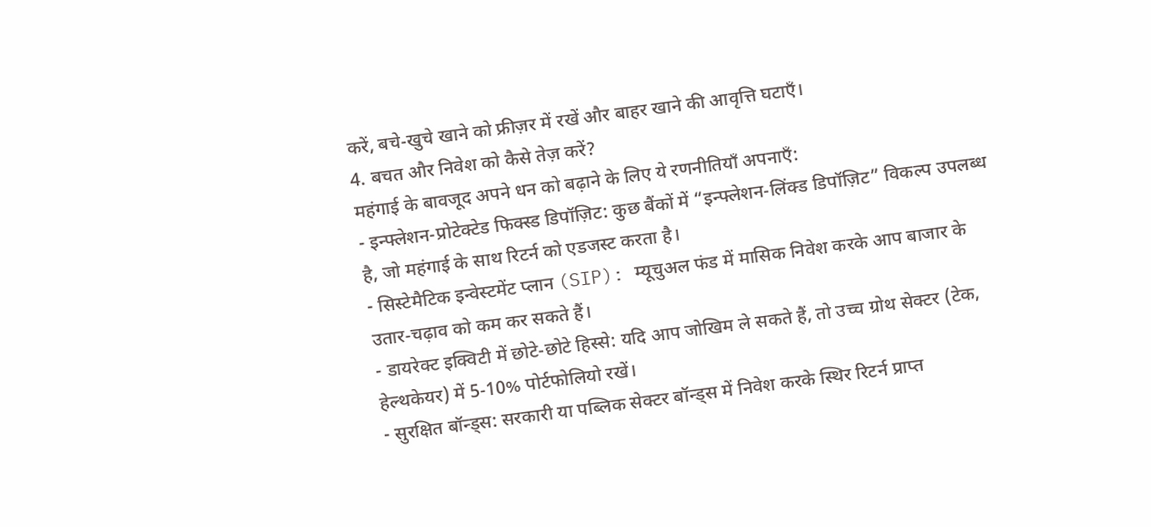करें, बचे‑खुचे खाने को फ्रीज़र में रखें और बाहर खाने की आवृत्ति घटाएँ।
4. बचत और निवेश को कैसे तेज़ करें?
महंगाई के बावजूद अपने धन को बढ़ाने के लिए ये रणनीतियाँ अपनाएँ:
- इन्फ्लेशन‑प्रोटेक्टेड फिक्स्ड डिपॉज़िट: कुछ बैंकों में “इन्फ्लेशन‑लिंक्ड डिपॉज़िट” विकल्प उपलब्ध है, जो महंगाई के साथ रिटर्न को एडजस्ट करता है।
- सिस्टेमैटिक इन्वेस्टमेंट प्लान (SIP): म्यूचुअल फंड में मासिक निवेश करके आप बाजार के उतार‑चढ़ाव को कम कर सकते हैं।
- डायरेक्ट इक्विटी में छोटे‑छोटे हिस्से: यदि आप जोखिम ले सकते हैं, तो उच्च ग्रोथ सेक्टर (टेक, हेल्थकेयर) में 5‑10% पोर्टफोलियो रखें।
- सुरक्षित बॉन्ड्स: सरकारी या पब्लिक सेक्टर बॉन्ड्स में निवेश करके स्थिर रिटर्न प्राप्त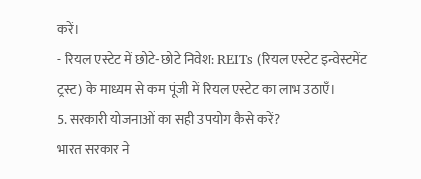करें।
- रियल एस्टेट में छोटे‑छोटे निवेश: REITs (रियल एस्टेट इन्वेस्टमेंट ट्रस्ट) के माध्यम से कम पूंजी में रियल एस्टेट का लाभ उठाएँ।
5. सरकारी योजनाओं का सही उपयोग कैसे करें?
भारत सरकार ने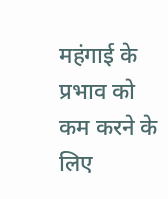महंगाई के प्रभाव को कम करने के लिए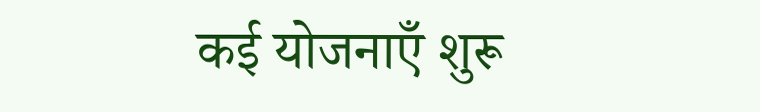कई योजनाएँ शुरू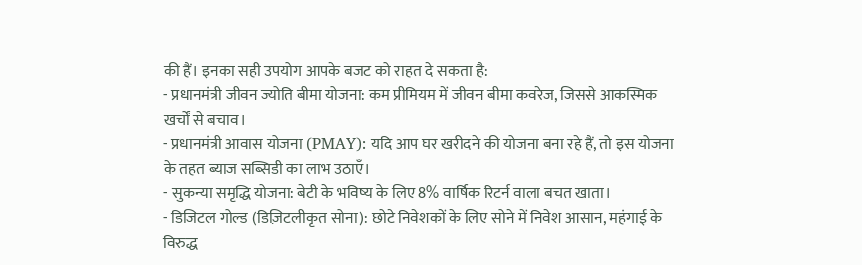की हैं। इनका सही उपयोग आपके बजट को राहत दे सकता है:
- प्रधानमंत्री जीवन ज्योति बीमा योजना: कम प्रीमियम में जीवन बीमा कवरेज, जिससे आकस्मिक खर्चों से बचाव।
- प्रधानमंत्री आवास योजना (PMAY): यदि आप घर खरीदने की योजना बना रहे हैं, तो इस योजना के तहत ब्याज सब्सिडी का लाभ उठाएँ।
- सुकन्या समृद्धि योजना: बेटी के भविष्य के लिए 8% वार्षिक रिटर्न वाला बचत खाता।
- डिजिटल गोल्ड (डिज़िटलीकृत सोना): छोटे निवेशकों के लिए सोने में निवेश आसान, महंगाई के विरुद्ध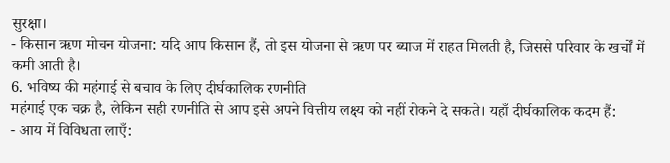सुरक्षा।
- किसान ऋण मोचन योजना: यदि आप किसान हैं, तो इस योजना से ऋण पर ब्याज में राहत मिलती है, जिससे परिवार के खर्चों में कमी आती है।
6. भविष्य की महंगाई से बचाव के लिए दीर्घकालिक रणनीति
महंगाई एक चक्र है, लेकिन सही रणनीति से आप इसे अपने वित्तीय लक्ष्य को नहीं रोकने दे सकते। यहाँ दीर्घकालिक कदम हैं:
- आय में विविधता लाएँ: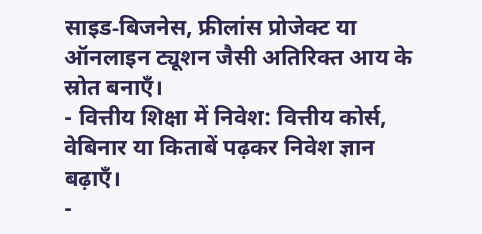साइड‑बिजनेस, फ्रीलांस प्रोजेक्ट या ऑनलाइन ट्यूशन जैसी अतिरिक्त आय के स्रोत बनाएँ।
- वित्तीय शिक्षा में निवेश: वित्तीय कोर्स, वेबिनार या किताबें पढ़कर निवेश ज्ञान बढ़ाएँ।
-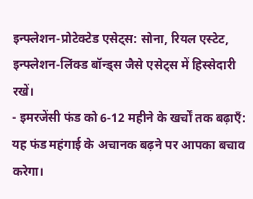इन्फ्लेशन‑प्रोटेक्टेड एसेट्स: सोना, रियल एस्टेट, इन्फ्लेशन‑लिंक्ड बॉन्ड्स जैसे एसेट्स में हिस्सेदारी रखें।
- इमरजेंसी फंड को 6‑12 महीने के खर्चों तक बढ़ाएँ: यह फंड महंगाई के अचानक बढ़ने पर आपका बचाव करेगा।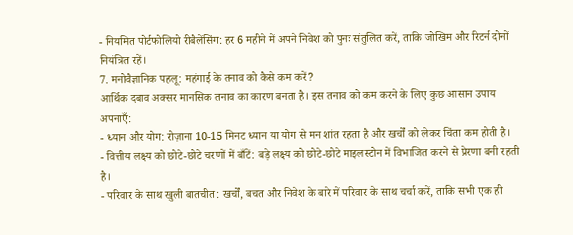- नियमित पोर्टफोलियो रीबैलेंसिंग: हर 6 महीने में अपने निवेश को पुनः संतुलित करें, ताकि जोखिम और रिटर्न दोनों नियंत्रित रहें।
7. मनोवैज्ञानिक पहलू: महंगाई के तनाव को कैसे कम करें?
आर्थिक दबाव अक्सर मानसिक तनाव का कारण बनता है। इस तनाव को कम करने के लिए कुछ आसान उपाय अपनाएँ:
- ध्यान और योग: रोज़ाना 10‑15 मिनट ध्यान या योग से मन शांत रहता है और खर्चों को लेकर चिंता कम होती है।
- वित्तीय लक्ष्य को छोटे‑छोटे चरणों में बाँटें: बड़े लक्ष्य को छोटे‑छोटे माइलस्टोन में विभाजित करने से प्रेरणा बनी रहती है।
- परिवार के साथ खुली बातचीत: खर्चों, बचत और निवेश के बारे में परिवार के साथ चर्चा करें, ताकि सभी एक ही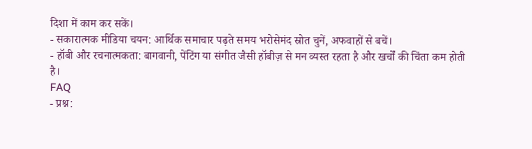दिशा में काम कर सकें।
- सकारात्मक मीडिया चयन: आर्थिक समाचार पढ़ते समय भरोसेमंद स्रोत चुनें, अफवाहों से बचें।
- हॉबी और रचनात्मकता: बागवानी, पेंटिंग या संगीत जैसी हॉबीज़ से मन व्यस्त रहता है और खर्चों की चिंता कम होती है।
FAQ
- प्रश्न: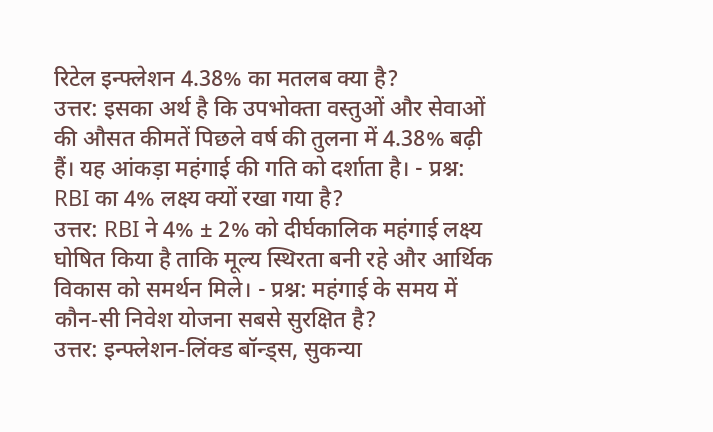रिटेल इन्फ्लेशन 4.38% का मतलब क्या है?
उत्तर: इसका अर्थ है कि उपभोक्ता वस्तुओं और सेवाओं की औसत कीमतें पिछले वर्ष की तुलना में 4.38% बढ़ी हैं। यह आंकड़ा महंगाई की गति को दर्शाता है। - प्रश्न: RBI का 4% लक्ष्य क्यों रखा गया है?
उत्तर: RBI ने 4% ± 2% को दीर्घकालिक महंगाई लक्ष्य घोषित किया है ताकि मूल्य स्थिरता बनी रहे और आर्थिक विकास को समर्थन मिले। - प्रश्न: महंगाई के समय में कौन‑सी निवेश योजना सबसे सुरक्षित है?
उत्तर: इन्फ्लेशन‑लिंक्ड बॉन्ड्स, सुकन्या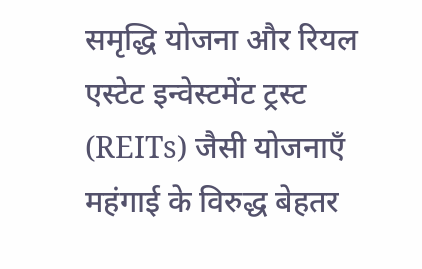समृद्धि योजना और रियल एस्टेट इन्वेस्टमेंट ट्रस्ट (REITs) जैसी योजनाएँ महंगाई के विरुद्ध बेहतर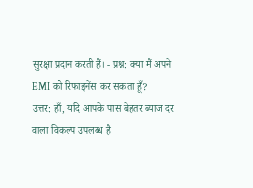सुरक्षा प्रदान करती हैं। - प्रश्न: क्या मैं अपने EMI को रिफाइनेंस कर सकता हूँ?
उत्तर: हाँ, यदि आपके पास बेहतर ब्याज दर वाला विकल्प उपलब्ध है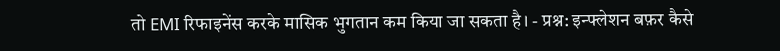तो EMI रिफाइनेंस करके मासिक भुगतान कम किया जा सकता है। - प्रश्न: इन्फ्लेशन बफ़र कैसे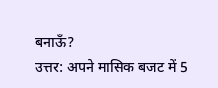बनाऊँ?
उत्तर: अपने मासिक बजट में 5